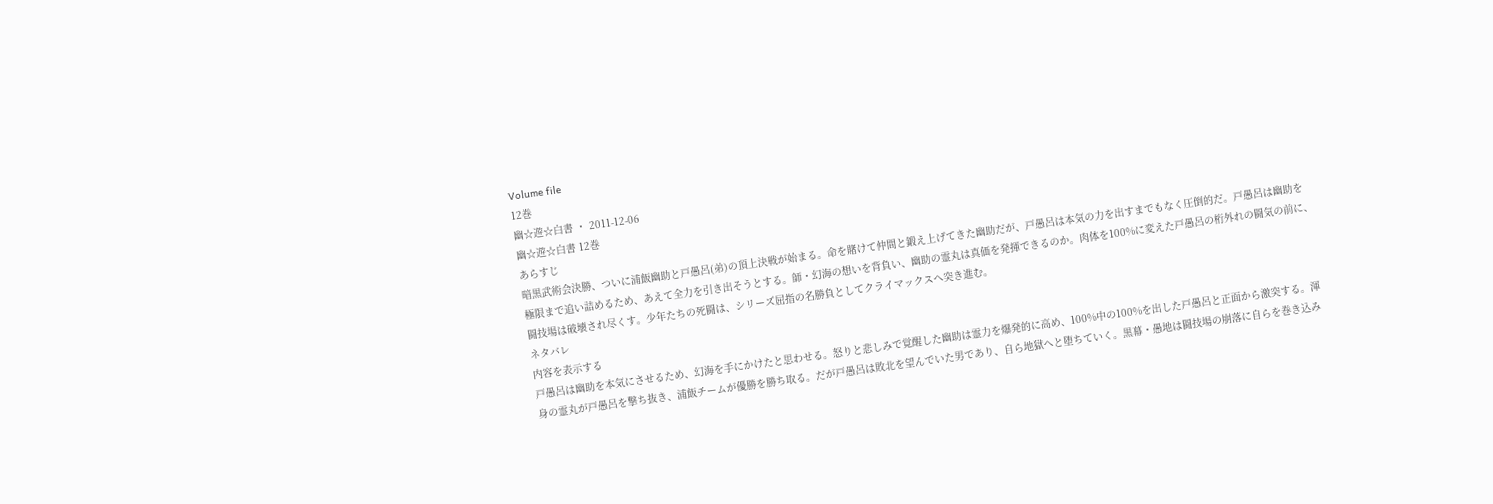Volume file
12巻
幽☆遊☆白書 ・ 2011-12-06
幽☆遊☆白書 12巻
あらすじ
暗黒武術会決勝、ついに浦飯幽助と戸愚呂(弟)の頂上決戦が始まる。命を賭けて仲間と鍛え上げてきた幽助だが、戸愚呂は本気の力を出すまでもなく圧倒的だ。戸愚呂は幽助を極限まで追い詰めるため、あえて全力を引き出そうとする。師・幻海の想いを背負い、幽助の霊丸は真価を発揮できるのか。肉体を100%に変えた戸愚呂の桁外れの闘気の前に、闘技場は破壊され尽くす。少年たちの死闘は、シリーズ屈指の名勝負としてクライマックスへ突き進む。
ネタバレ
内容を表示する
戸愚呂は幽助を本気にさせるため、幻海を手にかけたと思わせる。怒りと悲しみで覚醒した幽助は霊力を爆発的に高め、100%中の100%を出した戸愚呂と正面から激突する。渾身の霊丸が戸愚呂を撃ち抜き、浦飯チームが優勝を勝ち取る。だが戸愚呂は敗北を望んでいた男であり、自ら地獄へと堕ちていく。黒幕・愚地は闘技場の崩落に自らを巻き込み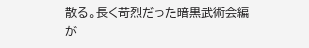散る。長く苛烈だった暗黒武術会編が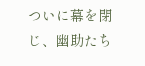ついに幕を閉じ、幽助たち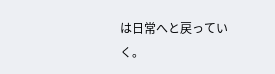は日常へと戻っていく。